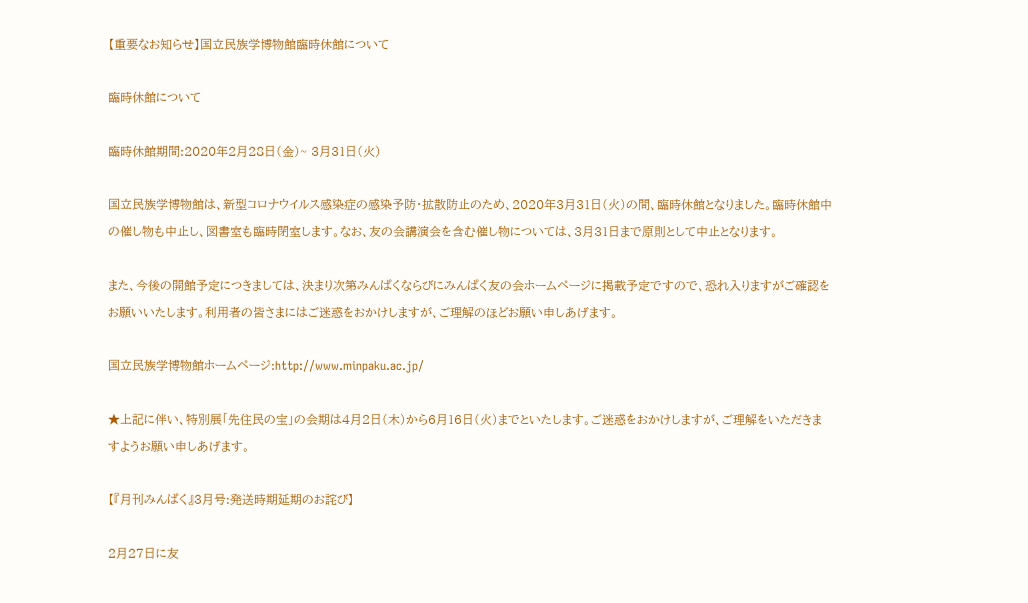【重要なお知らせ】国立民族学博物館臨時休館について

臨時休館について

臨時休館期間:2020年2月28日(金)~ 3月31日(火)

国立民族学博物館は、新型コロナウイルス感染症の感染予防・拡散防止のため、2020年3月31日(火)の間、臨時休館となりました。臨時休館中の催し物も中止し、図書室も臨時閉室します。なお、友の会講演会を含む催し物については、3月31日まで原則として中止となります。

また、今後の開館予定につきましては、決まり次第みんぱくならびにみんぱく友の会ホームページに掲載予定ですので、恐れ入りますがご確認をお願いいたします。利用者の皆さまにはご迷惑をおかけしますが、ご理解のほどお願い申しあげます。

国立民族学博物館ホームページ:http://www.minpaku.ac.jp/

★上記に伴い、特別展「先住民の宝」の会期は4月2日(木)から6月16日(火)までといたします。ご迷惑をおかけしますが、ご理解をいただきますようお願い申しあげます。

【『月刊みんぱく』3月号:発送時期延期のお詫び】

2月27日に友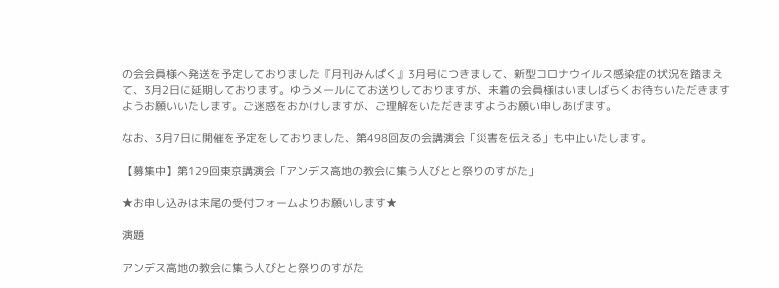の会会員様へ発送を予定しておりました『月刊みんぱく』3月号につきまして、新型コロナウイルス感染症の状況を踏まえて、3月2日に延期しております。ゆうメールにてお送りしておりますが、未着の会員様はいましばらくお待ちいただきますようお願いいたします。ご迷惑をおかけしますが、ご理解をいただきますようお願い申しあげます。

なお、3月7日に開催を予定をしておりました、第498回友の会講演会「災害を伝える」も中止いたします。

【募集中】第129回東京講演会「アンデス高地の教会に集う人びとと祭りのすがた」

★お申し込みは末尾の受付フォームよりお願いします★

演題

アンデス高地の教会に集う人びとと祭りのすがた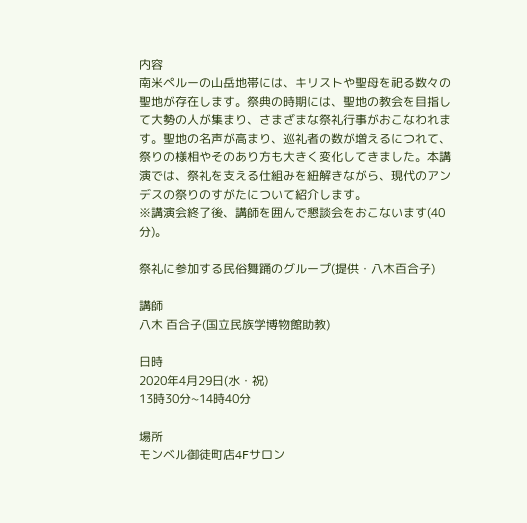内容
南米ペルーの山岳地帯には、キリストや聖母を祀る数々の聖地が存在します。祭典の時期には、聖地の教会を目指して大勢の人が集まり、さまざまな祭礼行事がおこなわれます。聖地の名声が高まり、巡礼者の数が増えるにつれて、祭りの様相やそのあり方も大きく変化してきました。本講演では、祭礼を支える仕組みを紐解きながら、現代のアンデスの祭りのすがたについて紹介します。
※講演会終了後、講師を囲んで懇談会をおこないます(40分)。

祭礼に参加する民俗舞踊のグループ(提供・八木百合子)

講師
八木 百合子(国立民族学博物館助教)

日時
2020年4月29日(水・祝)
13時30分~14時40分

場所
モンベル御徒町店4Fサロン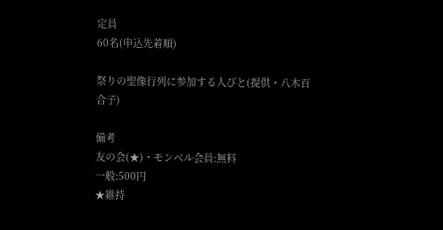定員
60名(申込先着順)

祭りの聖像行列に参加する人びと(提供・八木百合子)

備考
友の会(★)・モンベル会員:無料
一般:500円
★維持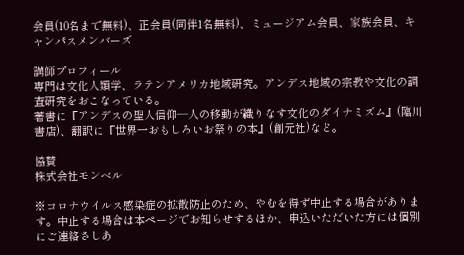会員(10名まで無料)、正会員(同伴1名無料)、ミュージアム会員、家族会員、キャンパスメンバーズ

講師プロフィール
専門は文化人類学、ラテンアメリカ地域研究。アンデス地域の宗教や文化の調査研究をおこなっている。
著書に『アンデスの聖人信仰―人の移動が織りなす文化のダイナミズム』(臨川書店)、翻訳に『世界一おもしろいお祭りの本』(創元社)など。

協賛
株式会社モンベル

※コロナウイルス感染症の拡散防止のため、やむを得ず中止する場合があります。中止する場合は本ページでお知らせするほか、申込いただいた方には個別にご連絡さしあ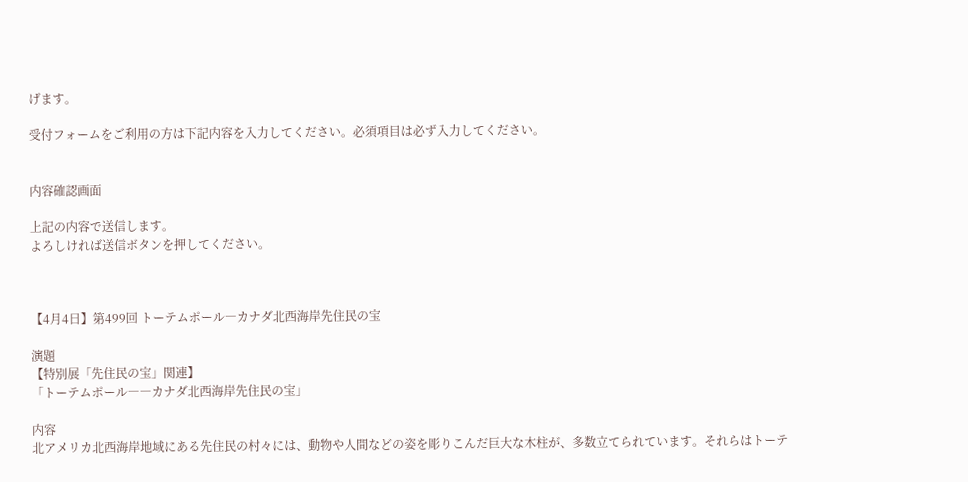げます。

受付フォームをご利用の方は下記内容を入力してください。必須項目は必ず入力してください。


内容確認画面

上記の内容で送信します。
よろしければ送信ボタンを押してください。



【4月4日】第499回 トーテムポール―カナダ北西海岸先住民の宝

演題
【特別展「先住民の宝」関連】
「トーテムポール――カナダ北西海岸先住民の宝」

内容
北アメリカ北西海岸地域にある先住民の村々には、動物や人間などの姿を彫りこんだ巨大な木柱が、多数立てられています。それらはトーテ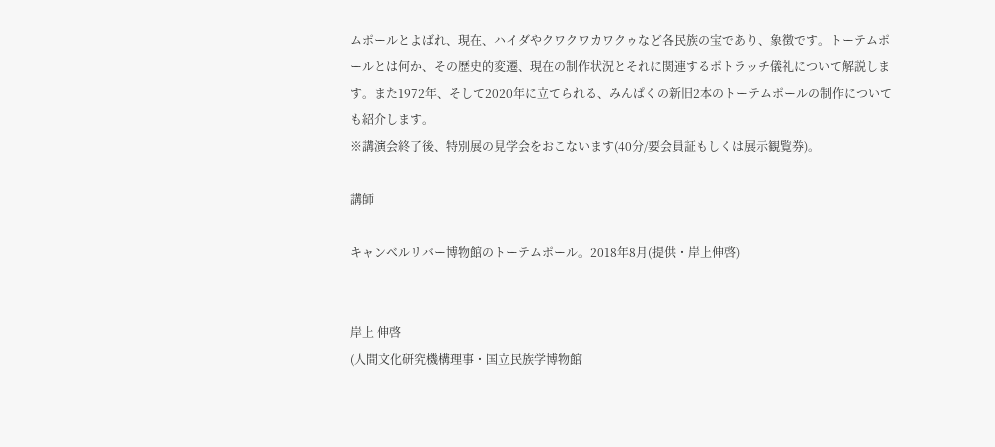ムポールとよばれ、現在、ハイダやクワクワカワクゥなど各民族の宝であり、象徴です。トーテムポールとは何か、その歴史的変遷、現在の制作状況とそれに関連するポトラッチ儀礼について解説します。また1972年、そして2020年に立てられる、みんぱくの新旧2本のトーテムポールの制作についても紹介します。
※講演会終了後、特別展の見学会をおこないます(40分/要会員証もしくは展示観覧券)。

講師

キャンベルリバー博物館のトーテムポール。2018年8月(提供・岸上伸啓)


岸上 伸啓
(人間文化研究機構理事・国立民族学博物館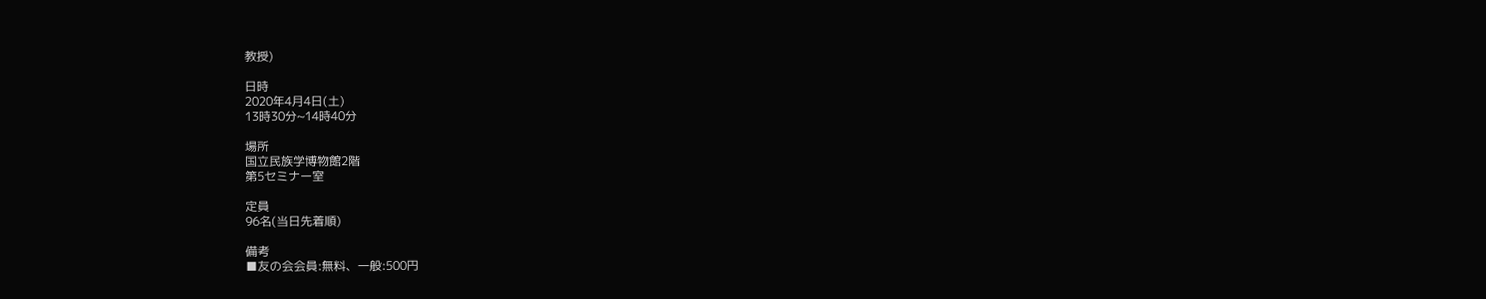教授)

日時
2020年4月4日(土)
13時30分~14時40分

場所
国立民族学博物館2階
第5セミナー室

定員
96名(当日先着順)

備考
■友の会会員:無料、一般:500円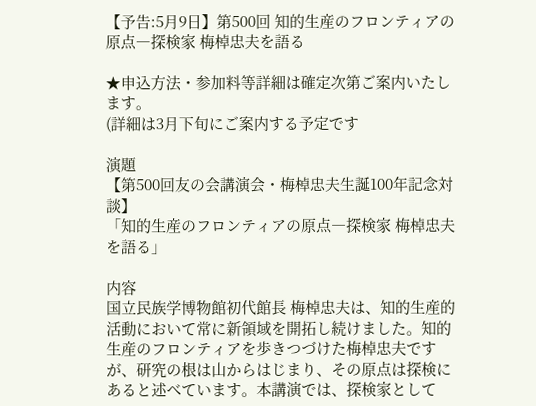【予告:5月9日】第500回 知的生産のフロンティアの原点―探検家 梅棹忠夫を語る

★申込方法・参加料等詳細は確定次第ご案内いたします。
(詳細は3月下旬にご案内する予定です

演題
【第500回友の会講演会・梅棹忠夫生誕100年記念対談】
「知的生産のフロンティアの原点―探検家 梅棹忠夫を語る」

内容
国立民族学博物館初代館長 梅棹忠夫は、知的生産的活動において常に新領域を開拓し続けました。知的生産のフロンティアを歩きつづけた梅棹忠夫ですが、研究の根は山からはじまり、その原点は探検にあると述べています。本講演では、探検家として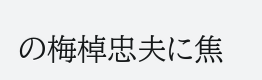の梅棹忠夫に焦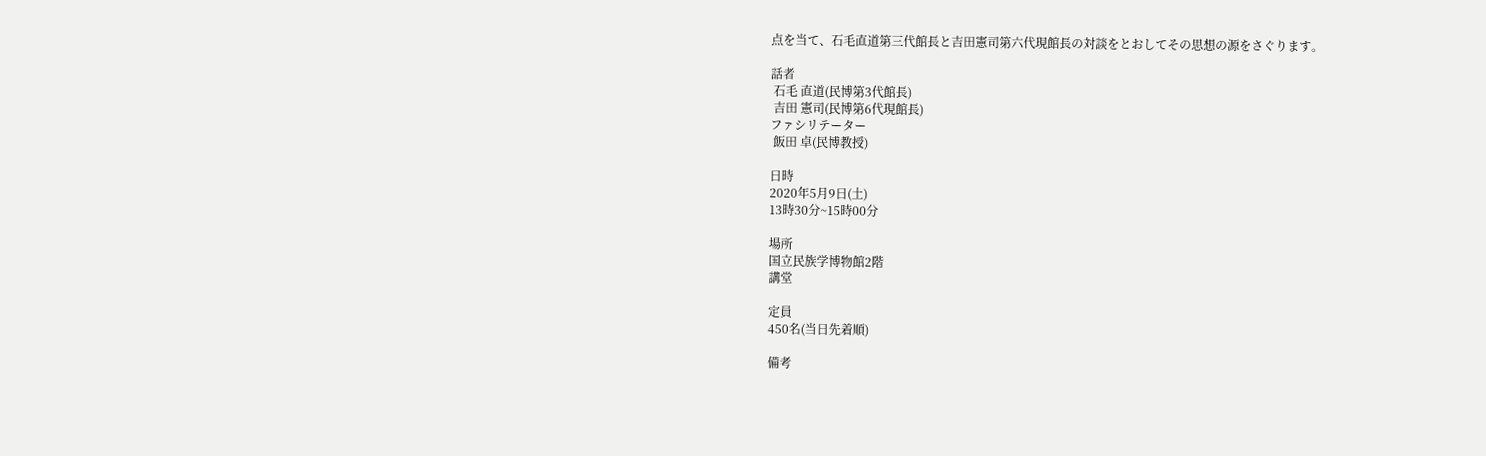点を当て、石毛直道第三代館長と吉田憲司第六代現館長の対談をとおしてその思想の源をさぐります。

話者
 石毛 直道(民博第3代館長)
 吉田 憲司(民博第6代現館長)
ファシリテーター
 飯田 卓(民博教授)

日時
2020年5月9日(土)
13時30分~15時00分

場所
国立民族学博物館2階
講堂

定員
450名(当日先着順)

備考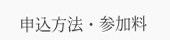申込方法・参加料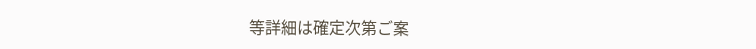等詳細は確定次第ご案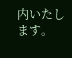内いたします。